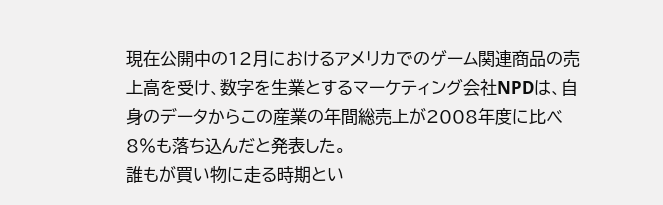現在公開中の12月におけるアメリカでのゲーム関連商品の売上高を受け、数字を生業とするマーケティング会社NPDは、自身のデータからこの産業の年間総売上が2008年度に比べ8%も落ち込んだと発表した。
誰もが買い物に走る時期とい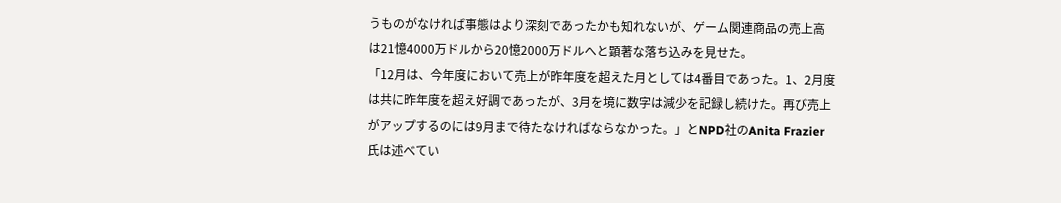うものがなければ事態はより深刻であったかも知れないが、ゲーム関連商品の売上高は21憶4000万ドルから20憶2000万ドルへと顕著な落ち込みを見せた。
「12月は、今年度において売上が昨年度を超えた月としては4番目であった。1、2月度は共に昨年度を超え好調であったが、3月を境に数字は減少を記録し続けた。再び売上がアップするのには9月まで待たなければならなかった。」とNPD社のAnita Frazier氏は述べてい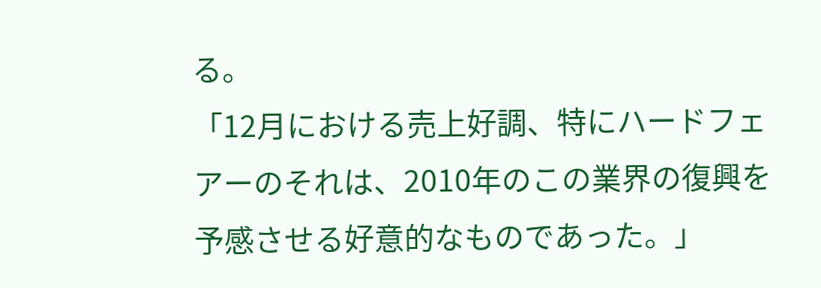る。
「12月における売上好調、特にハードフェアーのそれは、2010年のこの業界の復興を予感させる好意的なものであった。」